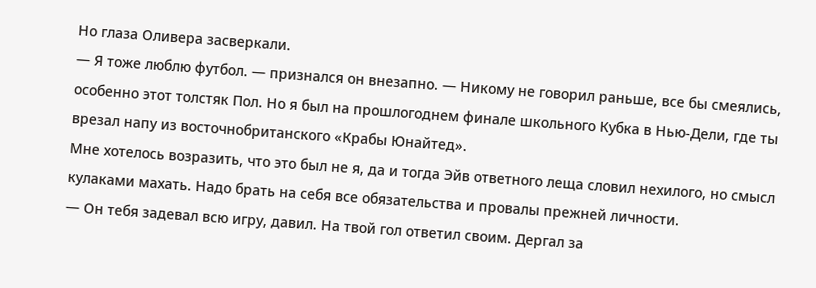Но глаза Оливера засверкали.
— Я тоже люблю футбол. — признался он внезапно. — Никому не говорил раньше, все бы смеялись, особенно этот толстяк Пол. Но я был на прошлогоднем финале школьного Кубка в Нью-Дели, где ты врезал напу из восточнобританского «Крабы Юнайтед».
Мне хотелось возразить, что это был не я, да и тогда Эйв ответного леща словил нехилого, но смысл кулаками махать. Надо брать на себя все обязательства и провалы прежней личности.
— Он тебя задевал всю игру, давил. На твой гол ответил своим. Дергал за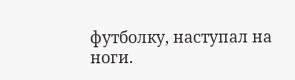футболку, наступал на ноги.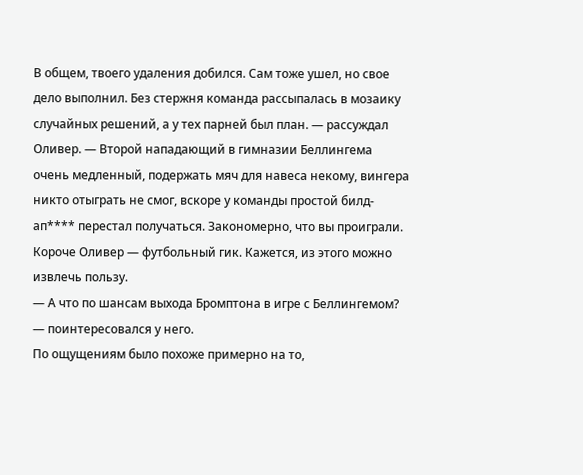В общем, твоего удаления добился. Сам тоже ушел, но свое дело выполнил. Без стержня команда рассыпалась в мозаику случайных решений, а у тех парней был план. — рассуждал Оливер. — Второй нападающий в гимназии Беллингема очень медленный, подержать мяч для навеса некому, вингера никто отыграть не смог, вскоре у команды простой билд-ап**** перестал получаться. Закономерно, что вы проиграли.
Короче Оливер — футбольный гик. Кажется, из этого можно извлечь пользу.
— А что по шансам выхода Бромптона в игре с Беллингемом? — поинтересовался у него.
По ощущениям было похоже примерно на то,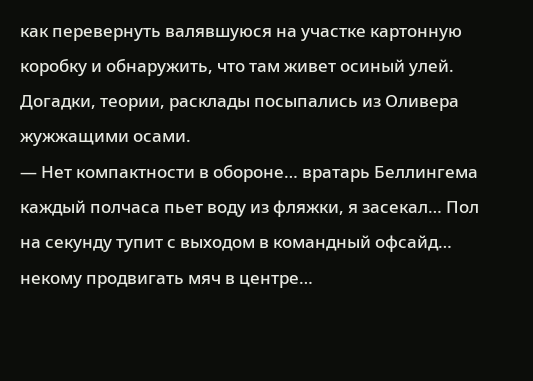как перевернуть валявшуюся на участке картонную коробку и обнаружить, что там живет осиный улей. Догадки, теории, расклады посыпались из Оливера жужжащими осами.
— Нет компактности в обороне… вратарь Беллингема каждый полчаса пьет воду из фляжки, я засекал… Пол на секунду тупит с выходом в командный офсайд… некому продвигать мяч в центре…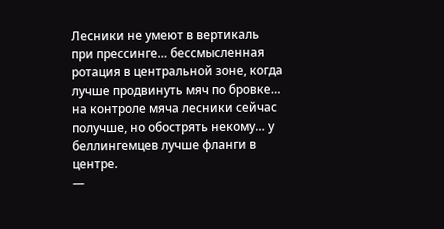Лесники не умеют в вертикаль при прессинге… бессмысленная ротация в центральной зоне, когда лучше продвинуть мяч по бровке… на контроле мяча лесники сейчас получше, но обострять некому… у беллингемцев лучше фланги в центре.
—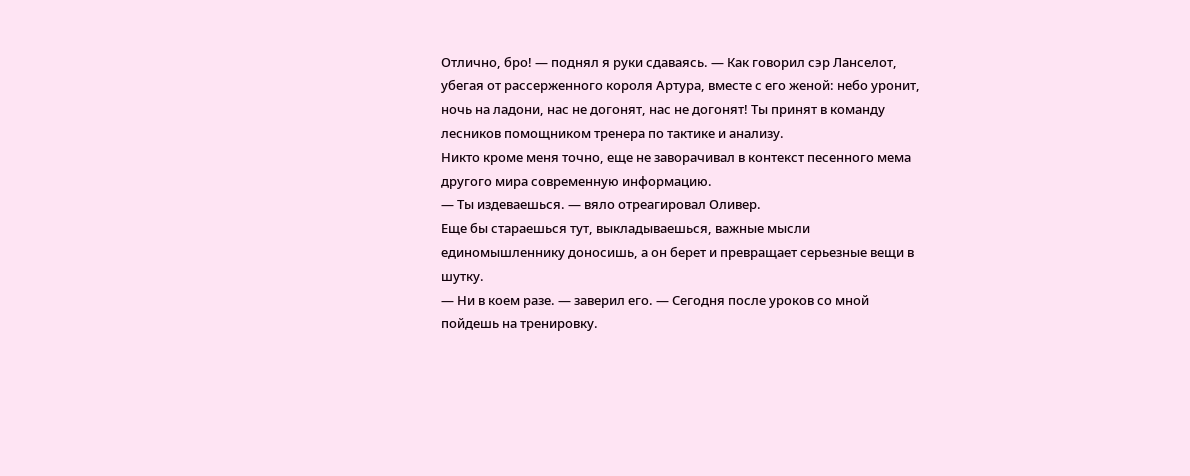Отлично, бро! — поднял я руки сдаваясь. — Как говорил сэр Ланселот, убегая от рассерженного короля Артура, вместе с его женой: небо уронит, ночь на ладони, нас не догонят, нас не догонят! Ты принят в команду лесников помощником тренера по тактике и анализу.
Никто кроме меня точно, еще не заворачивал в контекст песенного мема другого мира современную информацию.
— Ты издеваешься. — вяло отреагировал Оливер.
Еще бы стараешься тут, выкладываешься, важные мысли единомышленнику доносишь, а он берет и превращает серьезные вещи в шутку.
— Ни в коем разе. — заверил его. — Сегодня после уроков со мной пойдешь на тренировку.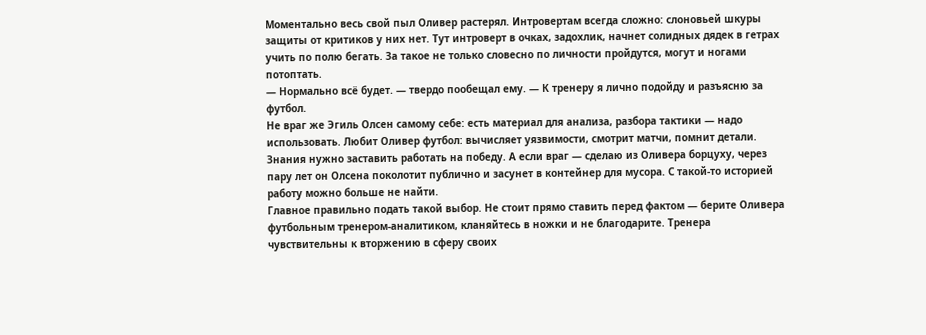Моментально весь свой пыл Оливер растерял. Интровертам всегда сложно: слоновьей шкуры защиты от критиков у них нет. Тут интроверт в очках, задохлик, начнет солидных дядек в гетрах учить по полю бегать. За такое не только словесно по личности пройдутся, могут и ногами потоптать.
— Нормально всё будет. — твердо пообещал ему. — К тренеру я лично подойду и разъясню за футбол.
Не враг же Эгиль Олсен самому себе: есть материал для анализа, разбора тактики — надо использовать. Любит Оливер футбол: вычисляет уязвимости, смотрит матчи, помнит детали. Знания нужно заставить работать на победу. А если враг — сделаю из Оливера борцуху, через пару лет он Олсена поколотит публично и засунет в контейнер для мусора. С такой-то историей работу можно больше не найти.
Главное правильно подать такой выбор. Не стоит прямо ставить перед фактом — берите Оливера футбольным тренером-аналитиком, кланяйтесь в ножки и не благодарите. Тренера чувствительны к вторжению в сферу своих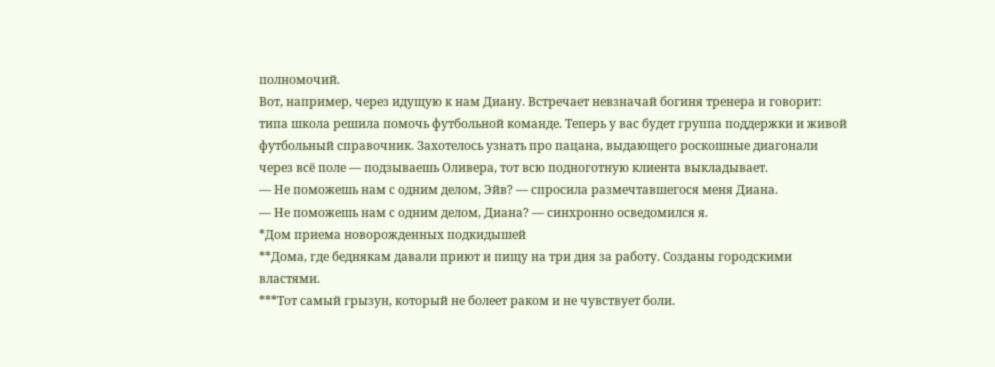полномочий.
Вот, например, через идущую к нам Диану. Встречает невзначай богиня тренера и говорит: типа школа решила помочь футбольной команде. Теперь у вас будет группа поддержки и живой футбольный справочник. Захотелось узнать про пацана, выдающего роскошные диагонали через всё поле — подзываешь Оливера, тот всю подноготную клиента выкладывает.
— Не поможешь нам с одним делом, Эйв? — спросила размечтавшегося меня Диана.
— Не поможешь нам с одним делом, Диана? — синхронно осведомился я.
*Дом приема новорожденных подкидышей
**Дома, где беднякам давали приют и пищу на три дня за работу. Созданы городскими властями.
***Тот самый грызун, который не болеет раком и не чувствует боли.